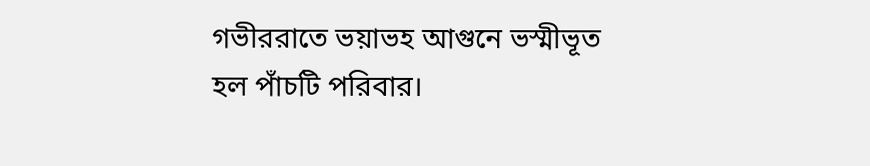গভীররাতে ভয়াভহ আগুনে ভস্মীভূত হল পাঁচটি পরিবার।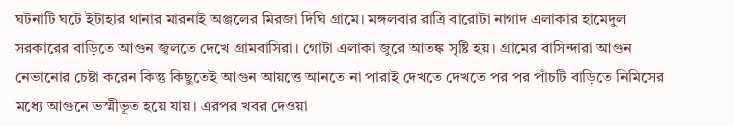ঘটনাটি ঘটে ইটাহার থানার মারনাই অঞ্জলের মিরজা দিঘি গ্রামে। মঙ্গলবার রাত্রি বারোটা নাগাদ এলাকার হামেদুল সরকারের বাড়িতে আগুন জ্বলতে দেখে গ্রামবাসিরা। গোটা এলাকা জুরে আতঙ্ক সৃষ্টি হয়। গ্রামের বাসিন্দারা আগুন নেভানোর চেষ্টা করেন কিন্তু কিছুতেই আগুন আয়ত্তে আনতে না পারাই দেখতে দেখতে পর পর পাঁচটি বাড়িতে নিমিসের মধ্যে আগুনে ভস্মীভূত হয়ে যায়। এরপর খবর দেওয়া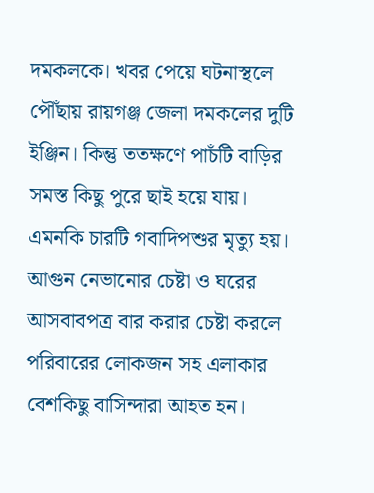দমকলকে। খবর পেয়ে ঘটনাস্থলে পৌঁছায় রায়গঞ্জ জেলা দমকলের দুটি ইঞ্জিন। কিন্তু ততক্ষণে পাচঁটি বাড়ির সমস্ত কিছু পুরে ছাই হয়ে যায়। এমনকি চারটি গবাদিপশুর মৃত্যু হয়। আগুন নেভানোর চেষ্টা ও ঘরের আসবাবপত্র বার করার চেষ্টা করলে পরিবারের লোকজন সহ এলাকার বেশকিছু বাসিন্দারা আহত হন।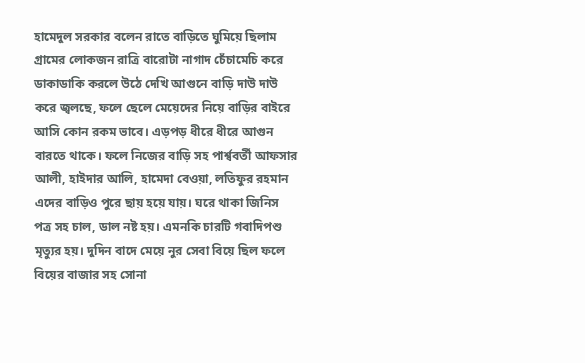হামেদুল সরকার বলেন রাতে বাড়িতে ঘুমিয়ে ছিলাম গ্রামের লোকজন রাত্রি বারোটা নাগাদ চেঁচামেচি করে ডাকাডাকি করলে উঠে দেখি আগুনে বাড়ি দাউ দাউ করে জ্বলছে, ফলে ছেলে মেয়েদের নিয়ে বাড়ির বাইরে আসি কোন রকম ভাবে। এড়পড় ধীরে ধীরে আগুন বারতে থাকে। ফলে নিজের বাড়ি সহ পার্শ্ববর্তী আফসার আলী, হাইদার আলি, হামেদা বেওয়া, লতিফুর রহমান এদের বাড়িও পুরে ছায় হয়ে যায়। ঘরে থাকা জিনিস পত্র সহ চাল, ডাল নষ্ট হয়। এমনকি চারটি গবাদিপশু মৃত্যুর হয়। দুদিন বাদে মেয়ে নুর সেবা বিয়ে ছিল ফলে বিয়ের বাজার সহ সোনা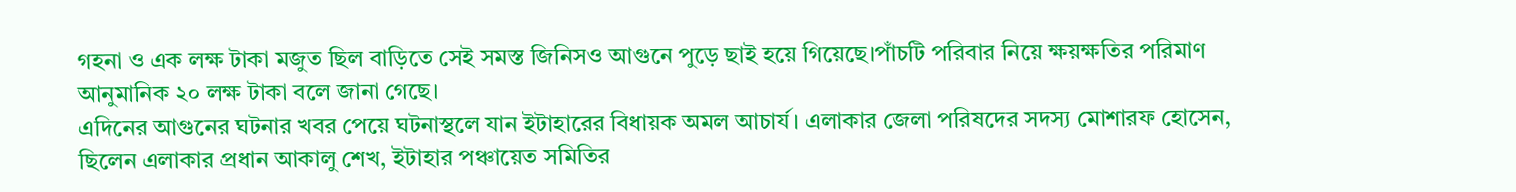গহনা ও এক লক্ষ টাকা মজুত ছিল বাড়িতে সেই সমস্ত জিনিসও আগুনে পুড়ে ছাই হয়ে গিয়েছে।পাঁচটি পরিবার নিয়ে ক্ষয়ক্ষতির পরিমাণ আনুমানিক ২০ লক্ষ টাকা বলে জানা গেছে।
এদিনের আগুনের ঘটনার খবর পেয়ে ঘটনাস্থলে যান ইটাহারের বিধায়ক অমল আচার্য। এলাকার জেলা পরিষদের সদস্য মোশারফ হোসেন, ছিলেন এলাকার প্রধান আকালু শেখ, ইটাহার পঞ্চায়েত সমিতির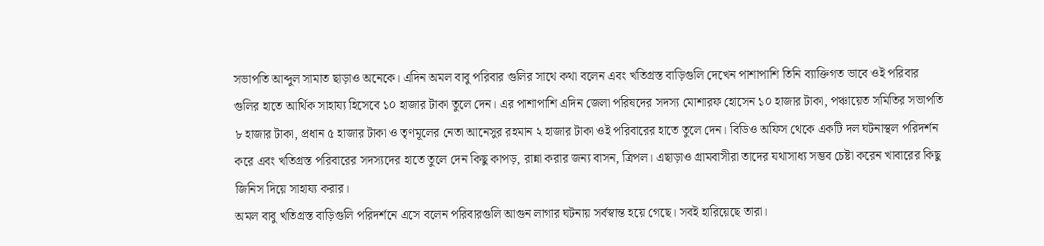সভাপতি আব্দুল সামাত ছাড়াও অনেকে। এদিন অমল বাবু পরিবার গুলির সাথে কথা বলেন এবং খতিগ্রস্ত বাড়িগুলি দেখেন পাশাপাশি তিনি ব্যাক্তিগত ভাবে ওই পরিবার গুলির হাতে আর্থিক সাহায্য হিসেবে ১০ হাজার টাকা তুলে দেন। এর পাশাপাশি এদিন জেলা পরিষদের সদস্য মোশারফ হোসেন ১০ হাজার টাকা, পঞ্চায়েত সমিতির সভাপতি ৮ হাজার টাকা, প্রধান ৫ হাজার টাকা ও তৃণমূলের নেতা আনেসুর রহমান ২ হাজার টাকা ওই পরিবারের হাতে তুলে দেন। বিডিও অফিস থেকে একটি দল ঘটনাস্থল পরিদর্শন করে এবং খতিগ্রস্ত পরিবারের সদস্যদের হাতে তুলে দেন কিছু কাপড়, রান্না করার জন্য বাসন, ত্রিপল। এছাড়াও গ্রামবাসীরা তাদের যথাসাধ্য সম্ভব চেষ্টা করেন খাবারের কিছু জিনিস দিয়ে সাহায্য করার।
অমল বাবু খতিগ্রস্ত বাড়িগুলি পরিদর্শনে এসে বলেন পরিবারগুলি আগুন লাগার ঘটনায় সর্বস্বান্ত হয়ে গেছে। সবই হারিয়েছে তারা।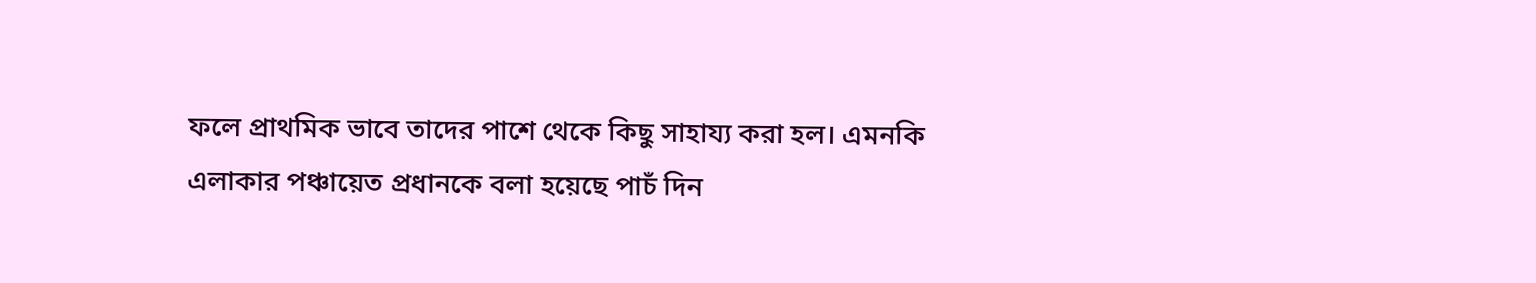ফলে প্রাথমিক ভাবে তাদের পাশে থেকে কিছু সাহায্য করা হল। এমনকি এলাকার পঞ্চায়েত প্রধানকে বলা হয়েছে পাচঁ দিন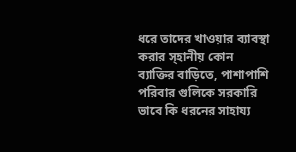ধরে তাদের খাওয়ার ব্যাবস্থা করার স্হানীয় কোন ব্যাক্তির বাড়িতে, পাশাপাশি পরিবার গুলিকে সরকারি ভাবে কি ধরনের সাহায্য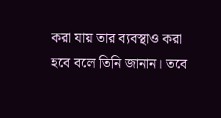করা যায় তার ব্যবস্থাও করা হবে বলে তিনি জানান। তবে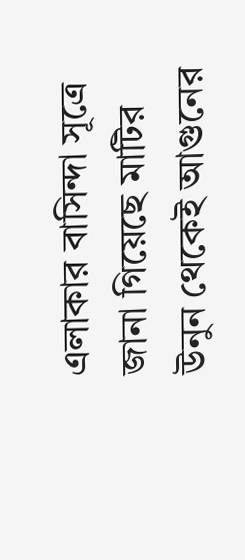এলাকার বাসিন্দা সূত্রে জানা গিয়েছে মাটির উনুন থেকেই আগুনের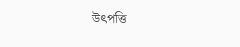উৎপত্তি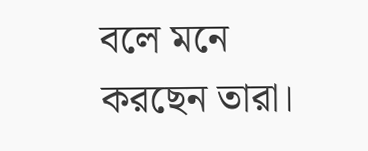বলে মনে করছেন তারা।